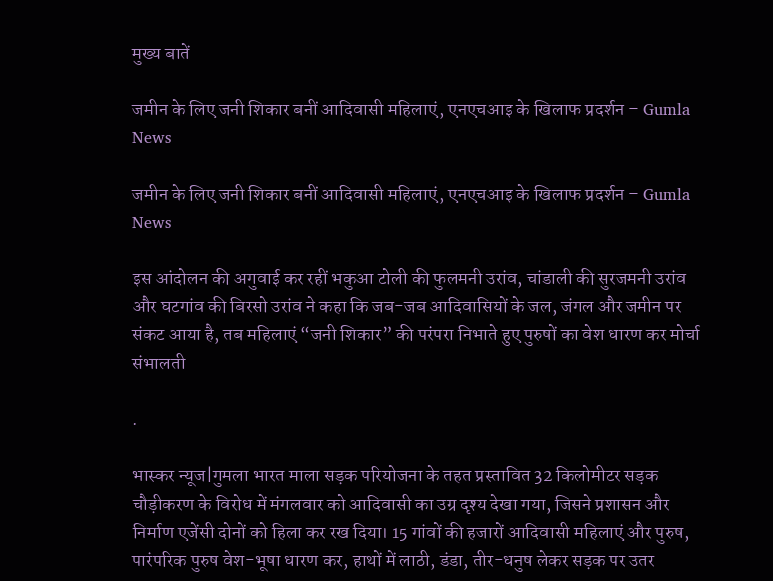मुख्य बातें

जमीन के लिए जनी शिकार बनीं आदिवासी महिलाएं, एनएचआइ के खिलाफ प्रदर्शन – Gumla News

जमीन के लिए जनी शिकार बनीं आदिवासी महिलाएं, एनएचआइ के खिलाफ प्रदर्शन – Gumla News

इस आंदोलन की अगुवाई कर रहीं भकुआ टोली की फुलमनी उरांव, चांडाली की सुरजमनी उरांव और घटगांव की बिरसो उरांव ने कहा कि जब-जब आदिवासियों के जल, जंगल और जमीन पर संकट आया है, तब महिलाएं “जनी शिकार” की परंपरा निभाते हुए पुरुषों का वेश धारण कर मोर्चा संभालती

.

भास्कर न्यूज|गुमला भारत माला सड़क परियोजना के तहत प्रस्तावित 32 किलोमीटर सड़क चौड़ीकरण के विरोध में मंगलवार को आदिवासी का उग्र दृश्य देखा गया, जिसने प्रशासन और निर्माण एजेंसी दोनों को हिला कर रख दिया। 15 गांवों की हजारों आदिवासी महिलाएं और पुरुष, पारंपरिक पुरुष वेश-भूषा धारण कर, हाथों में लाठी, डंडा, तीर-धनुष लेकर सड़क पर उतर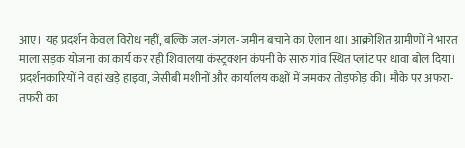आए। यह प्रदर्शन केवल विरोध नहीं, बल्कि जल-जंगल-जमीन बचाने का ऐलान था। आक्रोशित ग्रामीणों ने भारत माला सड़क योजना का कार्य कर रही शिवालया कंस्ट्रक्शन कंपनी के सारु गांव स्थित प्लांट पर धावा बोल दिया। प्रदर्शनकारियों ने वहां खड़े हाइवा, जेसीबी मशीनों और कार्यालय कक्षों में जमकर तोड़फोड़ की। मौके पर अफरा-तफरी का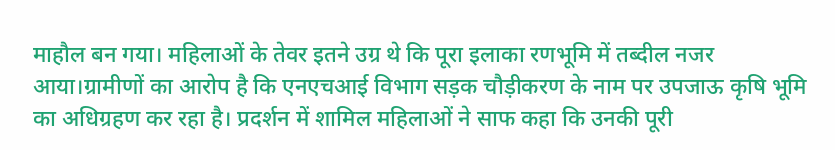माहौल बन गया। महिलाओं के तेवर इतने उग्र थे कि पूरा इलाका रणभूमि में तब्दील नजर आया।ग्रामीणों का आरोप है कि एनएचआई विभाग सड़क चौड़ीकरण के नाम पर उपजाऊ कृषि भूमि का अधिग्रहण कर रहा है। प्रदर्शन में शामिल महिलाओं ने साफ कहा कि उनकी पूरी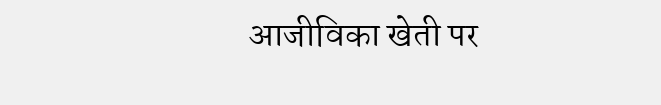आजीविका खेती पर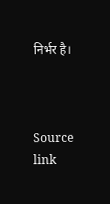निर्भर है।



Source link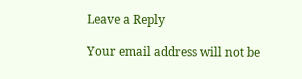Leave a Reply

Your email address will not be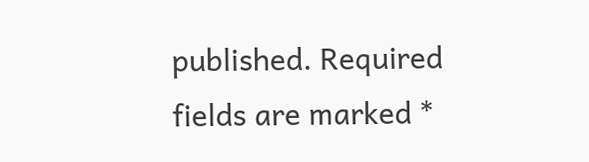published. Required fields are marked *